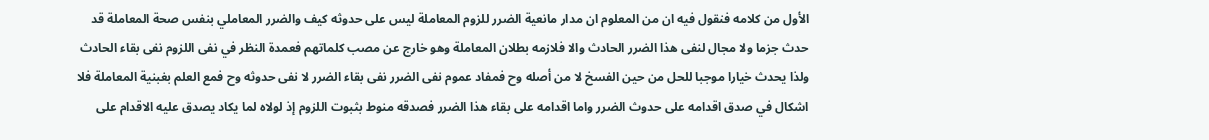الأول من كلامه فنقول فيه ان من المعلوم ان مدار مانعية الضرر للزوم المعاملة ليس على حدوثه كيف والضرر المعاملي بنفس صحة المعاملة قد حدث جزما ولا مجال لنفى هذا الضرر الحادث والا فلازمه بطلان المعاملة وهو خارج عن مصب كلماتهم فعمدة النظر في نفى اللزوم نفى بقاء الحادث ولذا يحدث خيارا موجبا للحل من حين الفسخ لا من أصله وح فمفاد عموم نفى الضرر نفى بقاء الضرر لا نفى حدوثه وح فمع العلم بغبنية المعاملة فلا اشكال في صدق اقدامه على حدوث الضرر واما اقدامه على بقاء هذا الضرر فصدقه منوط بثبوت اللزوم إذ لولاه لما يكاد يصدق عليه الاقدام على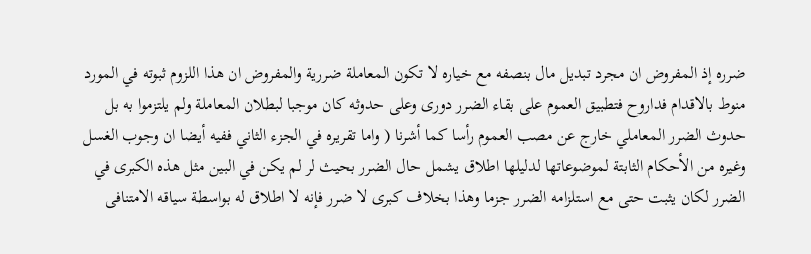ضرره إذ المفروض ان مجرد تبديل مال بنصفه مع خياره لا تكون المعاملة ضررية والمفروض ان هذا اللزوم ثبوته في المورد منوط بالاقدام فداروح فتطبيق العموم على بقاء الضرر دورى وعلى حدوثه كان موجبا لبطلان المعاملة ولم يلتزموا به بل حدوث الضرر المعاملي خارج عن مصب العموم رأسا كما أشرنا ( واما تقريره في الجزء الثاني ففيه أيضا ان وجوب الغسل وغيره من الأحكام الثابتة لموضوعاتها لدليلها اطلاق يشمل حال الضرر بحيث لر لم يكن في البين مثل هذه الكبرى في الضرر لكان يثبت حتى مع استلزامه الضرر جزما وهذا بخلاف كبرى لا ضرر فإنه لا اطلاق له بواسطة سياقه الامتنافى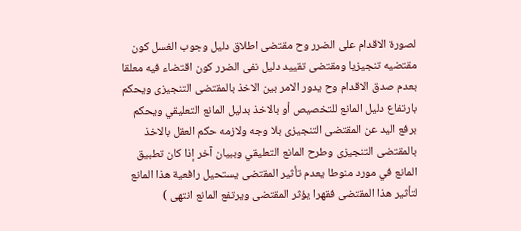لصورة الاقدام على الضرر وح مقتضى اطلاق دليل وجوب الغسل كون مقتضيه تنجيزيا ومقتضى تقييد دليل نفى الضرر كون اقتضاء فيه معلقا بعدم صدق الاقدام وح يدور الامر بين الاخذ بالمقتضى التنجيزى ويحكم بارتفاع دليل المانع للتخصيص أو بالاخذ بدليل المانع التعليقي ويحكم برفع اليد عن المقتضى التنجيزى بلا وجه ولازمه حكم العقل بالاخذ بالمقتضى التنجيزى وطرح المانع التعليقي وببيان آخر إذا كان تطبيق المانع في مورد منوطا يعدم تأثير المقتضى يستحيل رافعية هذا المانع لتأثير هذا المقتضى فقهرا يؤثر المقتضى ويرتفع المانع انتهى )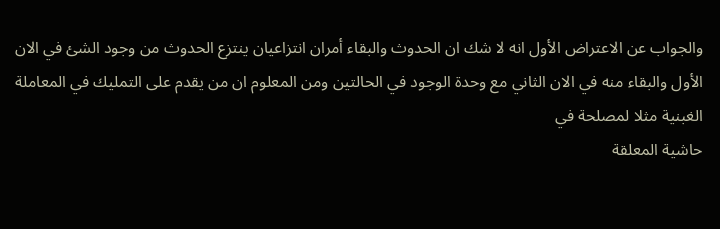والجواب عن الاعتراض الأول انه لا شك ان الحدوث والبقاء أمران انتزاعيان ينتزع الحدوث من وجود الشئ في الان الأول والبقاء منه في الان الثاني مع وحدة الوجود في الحالتين ومن المعلوم ان من يقدم على التمليك في المعاملة الغبنية مثلا لمصلحة في
حاشية المعلقة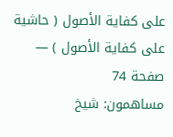على كفاية الأصول ( حاشية على كفاية الأصول ) — صفحة 74
مساهمون: شيخ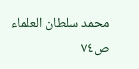محمد سلطان العلماء
ص٧٤